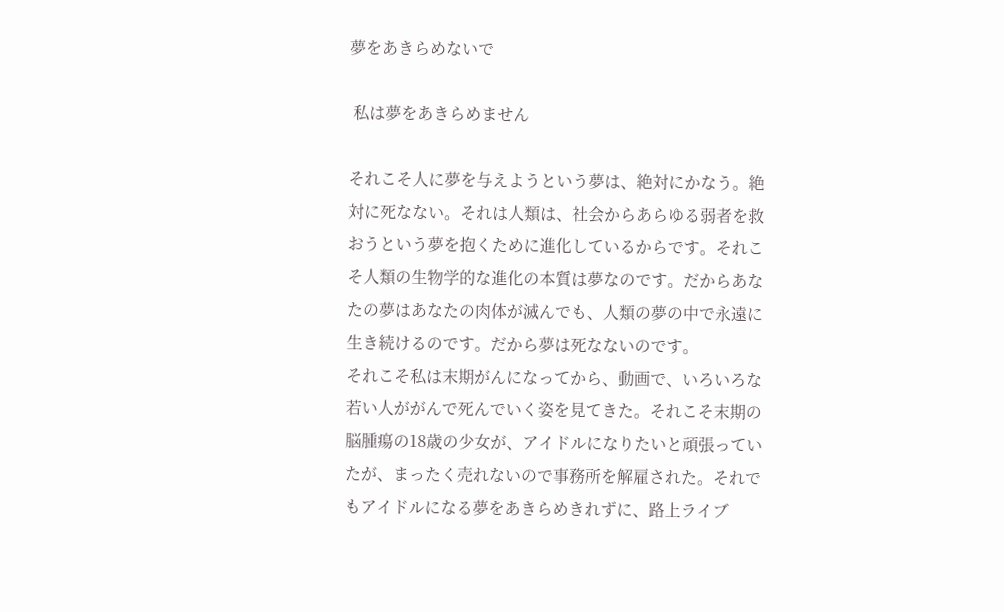夢をあきらめないで

 私は夢をあきらめません

それこそ人に夢を与えようという夢は、絶対にかなう。絶対に死なない。それは人類は、社会からあらゆる弱者を救おうという夢を抱くために進化しているからです。それこそ人類の生物学的な進化の本質は夢なのです。だからあなたの夢はあなたの肉体が滅んでも、人類の夢の中で永遠に生き続けるのです。だから夢は死なないのです。
それこそ私は末期がんになってから、動画で、いろいろな若い人ががんで死んでいく姿を見てきた。それこそ末期の脳腫瘍の18歳の少女が、アイドルになりたいと頑張っていたが、まったく売れないので事務所を解雇された。それでもアイドルになる夢をあきらめきれずに、路上ライブ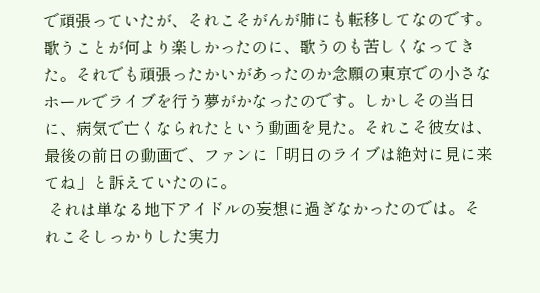で頑張っていたが、それこそがんが肺にも転移してなのです。歌うことが何より楽しかったのに、歌うのも苦しくなってきた。それでも頑張ったかいがあったのか念願の東京での小さなホールでライブを行う夢がかなったのです。しかしその当日に、病気で亡くなられたという動画を見た。それこそ彼女は、最後の前日の動画で、ファンに「明日のライブは絶対に見に来てね」と訴えていたのに。
 それは単なる地下アイドルの妄想に過ぎなかったのでは。それこそしっかりした実力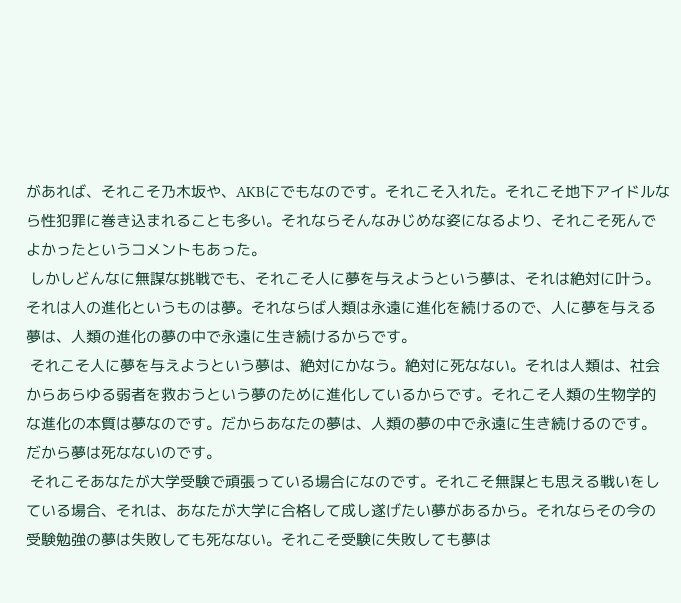があれば、それこそ乃木坂や、AKBにでもなのです。それこそ入れた。それこそ地下アイドルなら性犯罪に巻き込まれることも多い。それならそんなみじめな姿になるより、それこそ死んでよかったというコメントもあった。
 しかしどんなに無謀な挑戦でも、それこそ人に夢を与えようという夢は、それは絶対に叶う。それは人の進化というものは夢。それならば人類は永遠に進化を続けるので、人に夢を与える夢は、人類の進化の夢の中で永遠に生き続けるからです。
 それこそ人に夢を与えようという夢は、絶対にかなう。絶対に死なない。それは人類は、社会からあらゆる弱者を救おうという夢のために進化しているからです。それこそ人類の生物学的な進化の本質は夢なのです。だからあなたの夢は、人類の夢の中で永遠に生き続けるのです。だから夢は死なないのです。
 それこそあなたが大学受験で頑張っている場合になのです。それこそ無謀とも思える戦いをしている場合、それは、あなたが大学に合格して成し遂げたい夢があるから。それならその今の受験勉強の夢は失敗しても死なない。それこそ受験に失敗しても夢は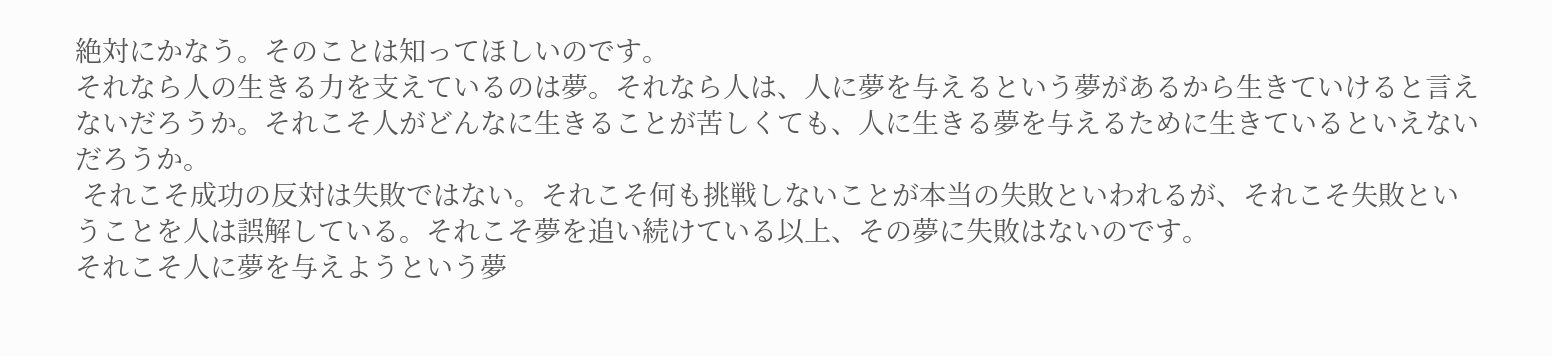絶対にかなう。そのことは知ってほしいのです。
それなら人の生きる力を支えているのは夢。それなら人は、人に夢を与えるという夢があるから生きていけると言えないだろうか。それこそ人がどんなに生きることが苦しくても、人に生きる夢を与えるために生きているといえないだろうか。
 それこそ成功の反対は失敗ではない。それこそ何も挑戦しないことが本当の失敗といわれるが、それこそ失敗ということを人は誤解している。それこそ夢を追い続けている以上、その夢に失敗はないのです。
それこそ人に夢を与えようという夢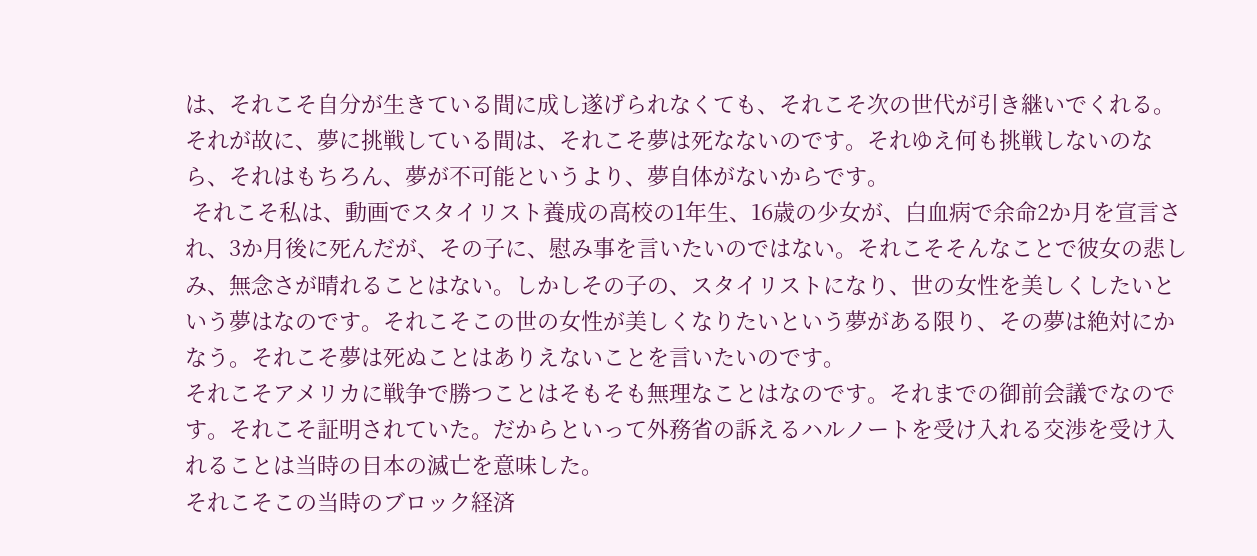は、それこそ自分が生きている間に成し遂げられなくても、それこそ次の世代が引き継いでくれる。それが故に、夢に挑戦している間は、それこそ夢は死なないのです。それゆえ何も挑戦しないのなら、それはもちろん、夢が不可能というより、夢自体がないからです。
 それこそ私は、動画でスタイリスト養成の高校の1年生、16歳の少女が、白血病で余命2か月を宣言され、3か月後に死んだが、その子に、慰み事を言いたいのではない。それこそそんなことで彼女の悲しみ、無念さが晴れることはない。しかしその子の、スタイリストになり、世の女性を美しくしたいという夢はなのです。それこそこの世の女性が美しくなりたいという夢がある限り、その夢は絶対にかなう。それこそ夢は死ぬことはありえないことを言いたいのです。
それこそアメリカに戦争で勝つことはそもそも無理なことはなのです。それまでの御前会議でなのです。それこそ証明されていた。だからといって外務省の訴えるハルノートを受け入れる交渉を受け入れることは当時の日本の滅亡を意味した。
それこそこの当時のブロック経済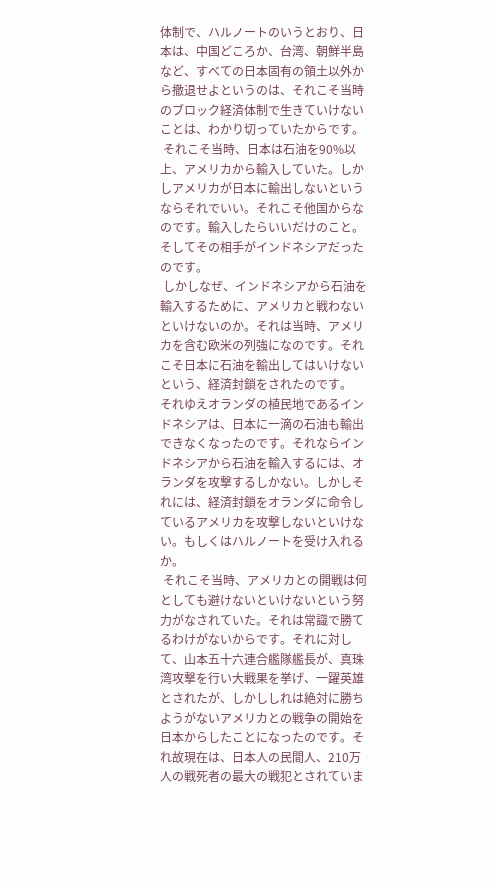体制で、ハルノートのいうとおり、日本は、中国どころか、台湾、朝鮮半島など、すべての日本固有の領土以外から撤退せよというのは、それこそ当時のブロック経済体制で生きていけないことは、わかり切っていたからです。
 それこそ当時、日本は石油を90%以上、アメリカから輸入していた。しかしアメリカが日本に輸出しないというならそれでいい。それこそ他国からなのです。輸入したらいいだけのこと。そしてその相手がインドネシアだったのです。
 しかしなぜ、インドネシアから石油を輸入するために、アメリカと戦わないといけないのか。それは当時、アメリカを含む欧米の列強になのです。それこそ日本に石油を輸出してはいけないという、経済封鎖をされたのです。
それゆえオランダの植民地であるインドネシアは、日本に一滴の石油も輸出できなくなったのです。それならインドネシアから石油を輸入するには、オランダを攻撃するしかない。しかしそれには、経済封鎖をオランダに命令しているアメリカを攻撃しないといけない。もしくはハルノートを受け入れるか。
 それこそ当時、アメリカとの開戦は何としても避けないといけないという努力がなされていた。それは常識で勝てるわけがないからです。それに対して、山本五十六連合艦隊艦長が、真珠湾攻撃を行い大戦果を挙げ、一躍英雄とされたが、しかししれは絶対に勝ちようがないアメリカとの戦争の開始を日本からしたことになったのです。それ故現在は、日本人の民間人、210万人の戦死者の最大の戦犯とされていま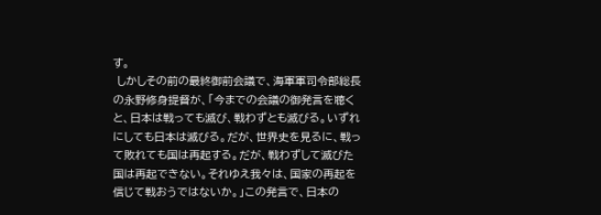す。
 しかしその前の最終御前会議で、海軍軍司令部総長の永野修身提督が、「今までの会議の御発言を聴くと、日本は戦っても滅び、戦わずとも滅びる。いずれにしても日本は滅びる。だが、世界史を見るに、戦って敗れても国は再起する。だが、戦わずして滅びた国は再起できない。それゆえ我々は、国家の再起を信じて戦おうではないか。」この発言で、日本の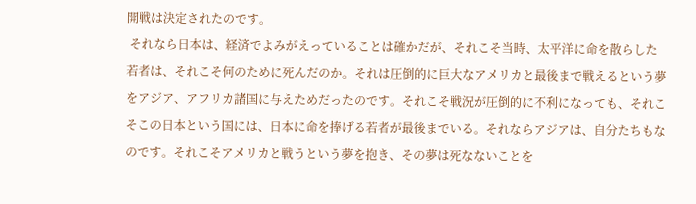開戦は決定されたのです。
 それなら日本は、経済でよみがえっていることは確かだが、それこそ当時、太平洋に命を散らした若者は、それこそ何のために死んだのか。それは圧倒的に巨大なアメリカと最後まで戦えるという夢をアジア、アフリカ諸国に与えためだったのです。それこそ戦況が圧倒的に不利になっても、それこそこの日本という国には、日本に命を捧げる若者が最後までいる。それならアジアは、自分たちもなのです。それこそアメリカと戦うという夢を抱き、その夢は死なないことを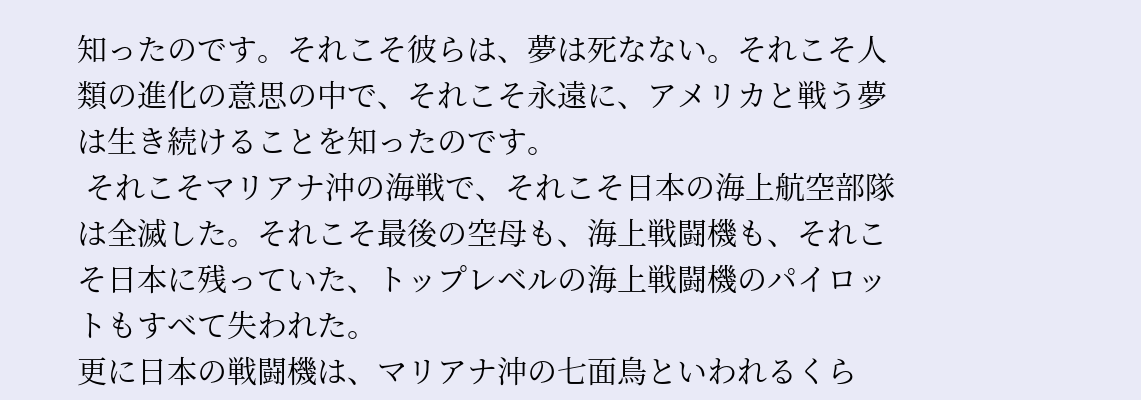知ったのです。それこそ彼らは、夢は死なない。それこそ人類の進化の意思の中で、それこそ永遠に、アメリカと戦う夢は生き続けることを知ったのです。
 それこそマリアナ沖の海戦で、それこそ日本の海上航空部隊は全滅した。それこそ最後の空母も、海上戦闘機も、それこそ日本に残っていた、トップレベルの海上戦闘機のパイロットもすべて失われた。
更に日本の戦闘機は、マリアナ沖の七面鳥といわれるくら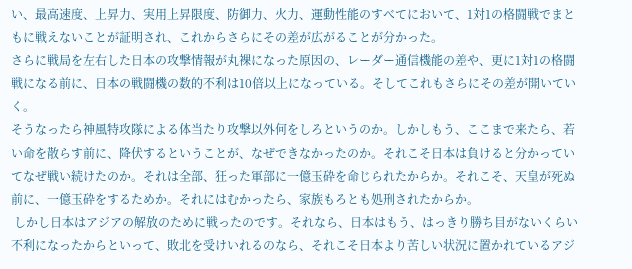い、最高速度、上昇力、実用上昇限度、防御力、火力、運動性能のすべてにおいて、1対1の格闘戦でまともに戦えないことが証明され、これからさらにその差が広がることが分かった。
さらに戦局を左右した日本の攻撃情報が丸裸になった原因の、レーダー通信機能の差や、更に1対1の格闘戦になる前に、日本の戦闘機の数的不利は10倍以上になっている。そしてこれもさらにその差が開いていく。
そうなったら神風特攻隊による体当たり攻撃以外何をしろというのか。しかしもう、ここまで来たら、若い命を散らす前に、降伏するということが、なぜできなかったのか。それこそ日本は負けると分かっていてなぜ戦い続けたのか。それは全部、狂った軍部に一億玉砕を命じられたからか。それこそ、天皇が死ぬ前に、一億玉砕をするためか。それにはむかったら、家族もろとも処刑されたからか。
 しかし日本はアジアの解放のために戦ったのです。それなら、日本はもう、はっきり勝ち目がないくらい不利になったからといって、敗北を受けいれるのなら、それこそ日本より苦しい状況に置かれているアジ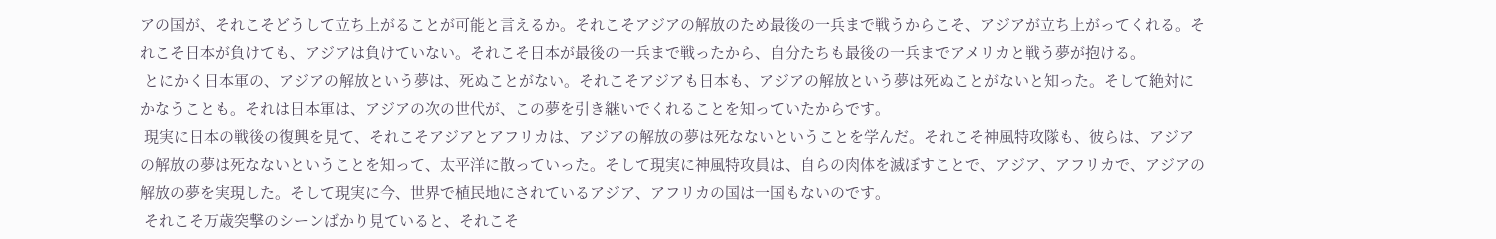アの国が、それこそどうして立ち上がることが可能と言えるか。それこそアジアの解放のため最後の一兵まで戦うからこそ、アジアが立ち上がってくれる。それこそ日本が負けても、アジアは負けていない。それこそ日本が最後の一兵まで戦ったから、自分たちも最後の一兵までアメリカと戦う夢が抱ける。
 とにかく日本軍の、アジアの解放という夢は、死ぬことがない。それこそアジアも日本も、アジアの解放という夢は死ぬことがないと知った。そして絶対にかなうことも。それは日本軍は、アジアの次の世代が、この夢を引き継いでくれることを知っていたからです。
 現実に日本の戦後の復興を見て、それこそアジアとアフリカは、アジアの解放の夢は死なないということを学んだ。それこそ神風特攻隊も、彼らは、アジアの解放の夢は死なないということを知って、太平洋に散っていった。そして現実に神風特攻員は、自らの肉体を滅ぼすことで、アジア、アフリカで、アジアの解放の夢を実現した。そして現実に今、世界で植民地にされているアジア、アフリカの国は一国もないのです。
 それこそ万歳突撃のシーンばかり見ていると、それこそ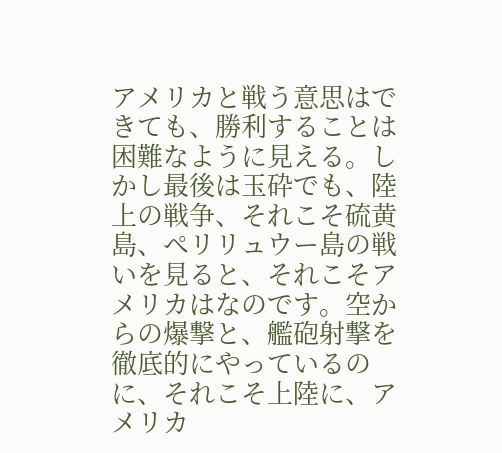アメリカと戦う意思はできても、勝利することは困難なように見える。しかし最後は玉砕でも、陸上の戦争、それこそ硫黄島、ペリリュウー島の戦いを見ると、それこそアメリカはなのです。空からの爆撃と、艦砲射撃を徹底的にやっているのに、それこそ上陸に、アメリカ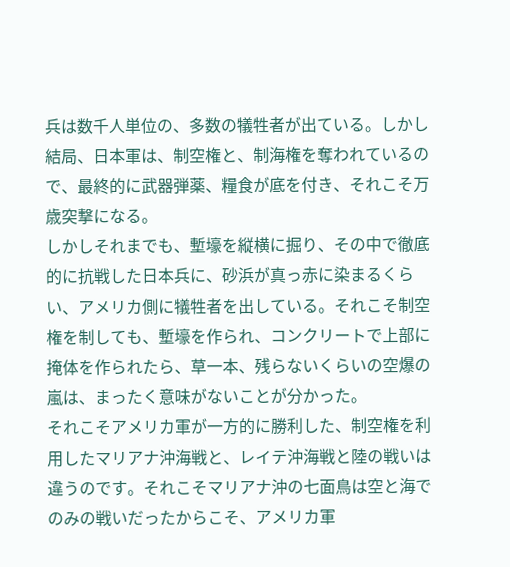兵は数千人単位の、多数の犠牲者が出ている。しかし結局、日本軍は、制空権と、制海権を奪われているので、最終的に武器弾薬、糧食が底を付き、それこそ万歳突撃になる。
しかしそれまでも、塹壕を縦横に掘り、その中で徹底的に抗戦した日本兵に、砂浜が真っ赤に染まるくらい、アメリカ側に犠牲者を出している。それこそ制空権を制しても、塹壕を作られ、コンクリートで上部に掩体を作られたら、草一本、残らないくらいの空爆の嵐は、まったく意味がないことが分かった。
それこそアメリカ軍が一方的に勝利した、制空権を利用したマリアナ沖海戦と、レイテ沖海戦と陸の戦いは違うのです。それこそマリアナ沖の七面鳥は空と海でのみの戦いだったからこそ、アメリカ軍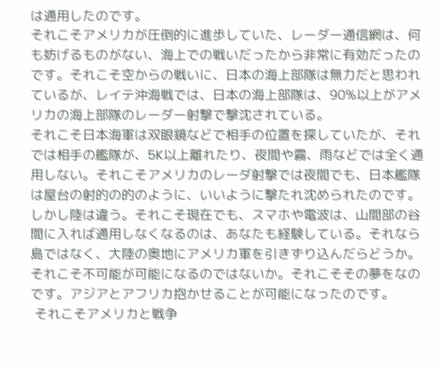は通用したのです。
それこそアメリカが圧倒的に進歩していた、レーダー通信網は、何も妨げるものがない、海上での戦いだったから非常に有効だったのです。それこそ空からの戦いに、日本の海上部隊は無力だと思われているが、レイテ沖海戦では、日本の海上部隊は、90%以上がアメリカの海上部隊のレーダー射撃で撃沈されている。
それこそ日本海軍は双眼鏡などで相手の位置を探していたが、それでは相手の艦隊が、5K以上離れたり、夜間や霧、雨などでは全く通用しない。それこそアメリカのレーダ射撃では夜間でも、日本艦隊は屋台の射的の的のように、いいように撃たれ沈められたのです。
しかし陸は違う。それこそ現在でも、スマホや電波は、山間部の谷間に入れば通用しなくなるのは、あなたも経験している。それなら島ではなく、大陸の奥地にアメリカ軍を引きずり込んだらどうか。それこそ不可能が可能になるのではないか。それこそその夢をなのです。アジアとアフリカ抱かせることが可能になったのです。
 それこそアメリカと戦争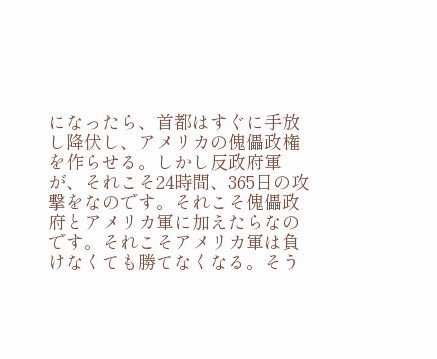になったら、首都はすぐに手放し降伏し、アメリカの傀儡政権を作らせる。しかし反政府軍が、それこそ24時間、365日の攻撃をなのです。それこそ傀儡政府とアメリカ軍に加えたらなのです。それこそアメリカ軍は負けなくても勝てなくなる。そう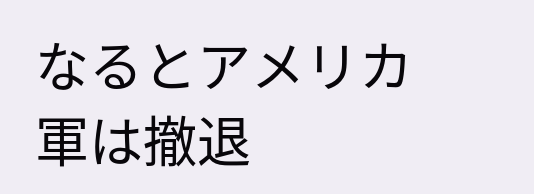なるとアメリカ軍は撤退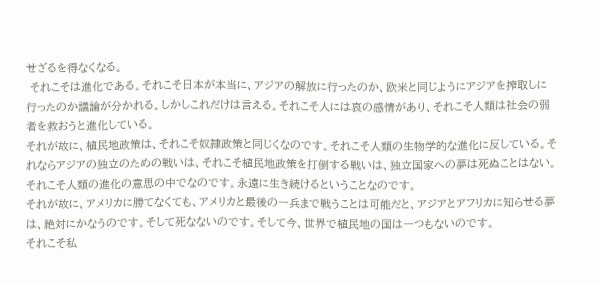せざるを得なくなる。
 それこそは進化である。それこそ日本が本当に、アジアの解放に行ったのか、欧米と同じようにアジアを搾取しに行ったのか議論が分かれる。しかしこれだけは言える。それこそ人には哀の感情があり、それこそ人類は社会の弱者を救おうと進化している。
それが故に、植民地政策は、それこそ奴隷政策と同じくなのです。それこそ人類の生物学的な進化に反している。それならアジアの独立のための戦いは、それこそ植民地政策を打倒する戦いは、独立国家への夢は死ぬことはない。それこそ人類の進化の意思の中でなのです。永遠に生き続けるということなのです。
それが故に、アメリカに勝てなくても、アメリカと最後の一兵まで戦うことは可能だと、アジアとアフリカに知らせる夢は、絶対にかなうのです。そして死なないのです。そして今、世界で植民地の国は一つもないのです。
それこそ私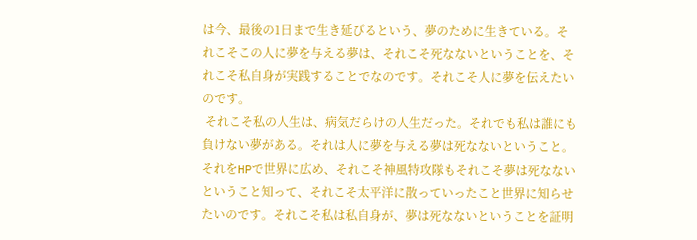は今、最後の1日まで生き延びるという、夢のために生きている。それこそこの人に夢を与える夢は、それこそ死なないということを、それこそ私自身が実践することでなのです。それこそ人に夢を伝えたいのです。
 それこそ私の人生は、病気だらけの人生だった。それでも私は誰にも負けない夢がある。それは人に夢を与える夢は死なないということ。それをHPで世界に広め、それこそ神風特攻隊もそれこそ夢は死なないということ知って、それこそ太平洋に散っていったこと世界に知らせたいのです。それこそ私は私自身が、夢は死なないということを証明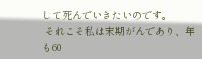して死んでいきたいのです。
 それこそ私は末期がんであり、年も60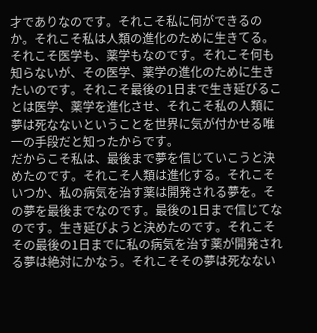才でありなのです。それこそ私に何ができるのか。それこそ私は人類の進化のために生きてる。それこそ医学も、薬学もなのです。それこそ何も知らないが、その医学、薬学の進化のために生きたいのです。それこそ最後の1日まで生き延びることは医学、薬学を進化させ、それこそ私の人類に夢は死なないということを世界に気が付かせる唯一の手段だと知ったからです。
だからこそ私は、最後まで夢を信じていこうと決めたのです。それこそ人類は進化する。それこそいつか、私の病気を治す薬は開発される夢を。その夢を最後までなのです。最後の1日まで信じてなのです。生き延びようと決めたのです。それこそその最後の1日までに私の病気を治す薬が開発される夢は絶対にかなう。それこそその夢は死なない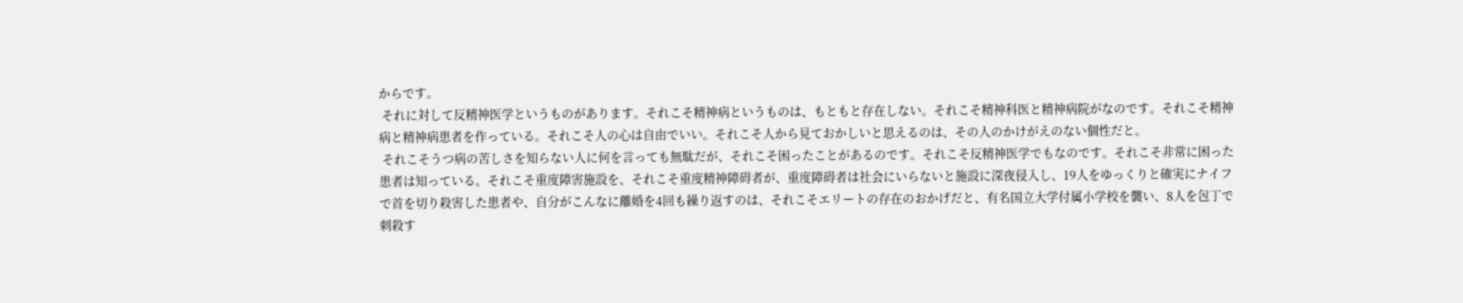からです。
 それに対して反精神医学というものがあります。それこそ精神病というものは、もともと存在しない。それこそ精神科医と精神病院がなのです。それこそ精神病と精神病患者を作っている。それこそ人の心は自由でいい。それこそ人から見ておかしいと思えるのは、その人のかけがえのない個性だと。
 それこそうつ病の苦しさを知らない人に何を言っても無駄だが、それこそ困ったことがあるのです。それこそ反精神医学でもなのです。それこそ非常に困った患者は知っている。それこそ重度障害施設を、それこそ重度精神障碍者が、重度障碍者は社会にいらないと施設に深夜侵入し、19人をゆっくりと確実にナイフで首を切り殺害した患者や、自分がこんなに離婚を4回も繰り返すのは、それこそエリートの存在のおかげだと、有名国立大学付属小学校を襲い、8人を包丁で刺殺す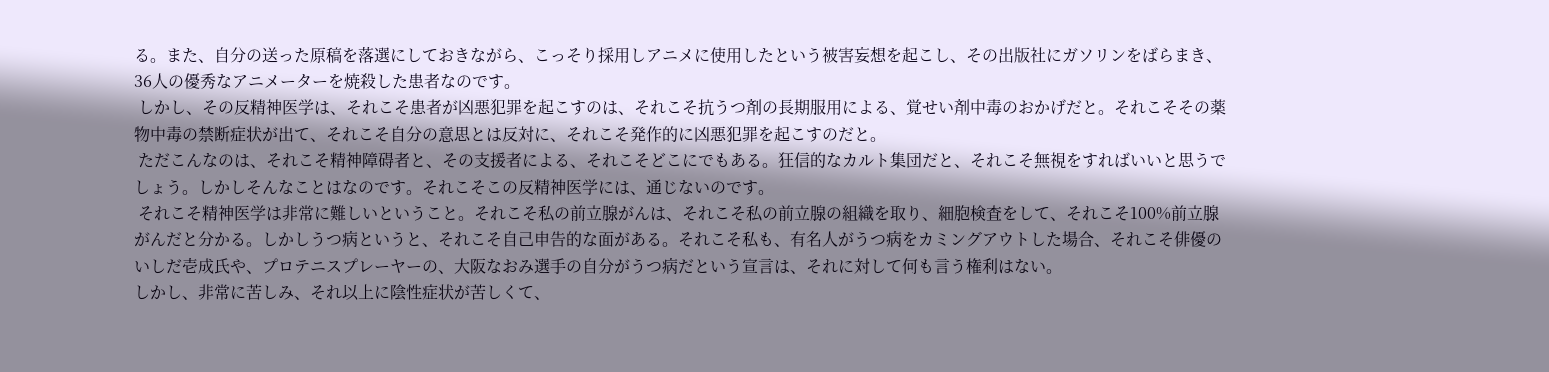る。また、自分の送った原稿を落選にしておきながら、こっそり採用しアニメに使用したという被害妄想を起こし、その出版社にガソリンをばらまき、36人の優秀なアニメーターを焼殺した患者なのです。
 しかし、その反精神医学は、それこそ患者が凶悪犯罪を起こすのは、それこそ抗うつ剤の長期服用による、覚せい剤中毒のおかげだと。それこそその薬物中毒の禁断症状が出て、それこそ自分の意思とは反対に、それこそ発作的に凶悪犯罪を起こすのだと。
 ただこんなのは、それこそ精神障碍者と、その支援者による、それこそどこにでもある。狂信的なカルト集団だと、それこそ無視をすればいいと思うでしょう。しかしそんなことはなのです。それこそこの反精神医学には、通じないのです。
 それこそ精神医学は非常に難しいということ。それこそ私の前立腺がんは、それこそ私の前立腺の組織を取り、細胞検査をして、それこそ100%前立腺がんだと分かる。しかしうつ病というと、それこそ自己申告的な面がある。それこそ私も、有名人がうつ病をカミングアウトした場合、それこそ俳優のいしだ壱成氏や、プロテニスプレーヤーの、大阪なおみ選手の自分がうつ病だという宣言は、それに対して何も言う権利はない。
しかし、非常に苦しみ、それ以上に陰性症状が苦しくて、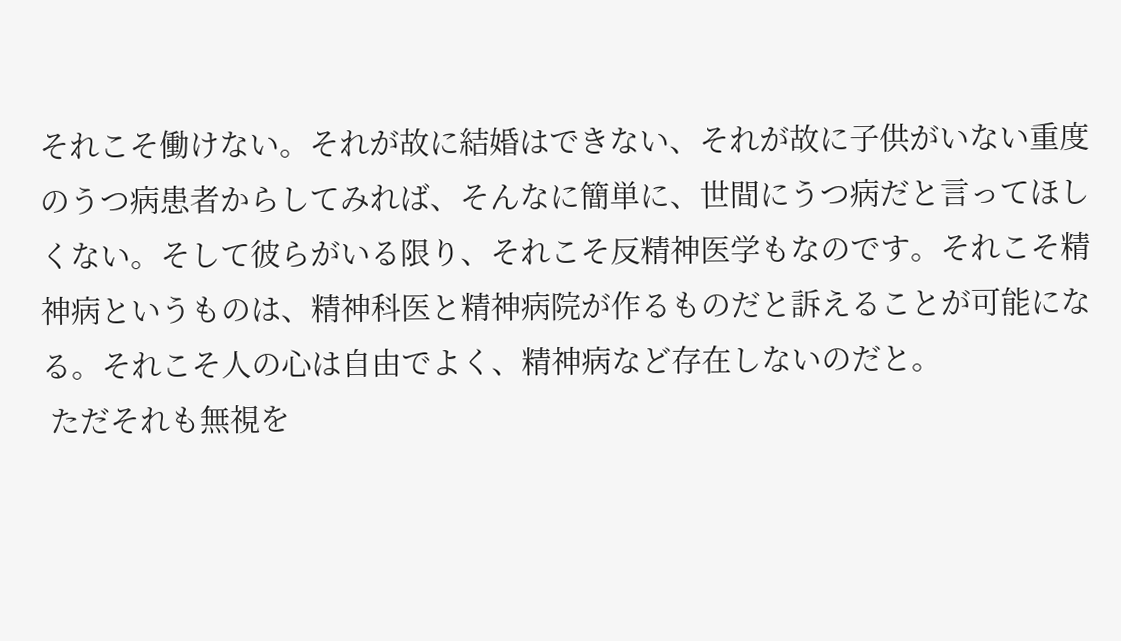それこそ働けない。それが故に結婚はできない、それが故に子供がいない重度のうつ病患者からしてみれば、そんなに簡単に、世間にうつ病だと言ってほしくない。そして彼らがいる限り、それこそ反精神医学もなのです。それこそ精神病というものは、精神科医と精神病院が作るものだと訴えることが可能になる。それこそ人の心は自由でよく、精神病など存在しないのだと。
 ただそれも無視を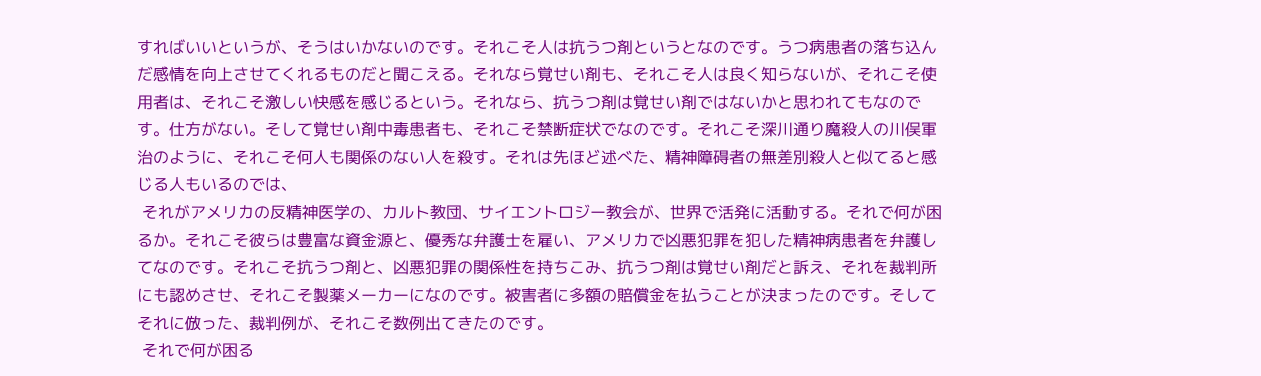すればいいというが、そうはいかないのです。それこそ人は抗うつ剤というとなのです。うつ病患者の落ち込んだ感情を向上させてくれるものだと聞こえる。それなら覚せい剤も、それこそ人は良く知らないが、それこそ使用者は、それこそ激しい快感を感じるという。それなら、抗うつ剤は覚せい剤ではないかと思われてもなのです。仕方がない。そして覚せい剤中毒患者も、それこそ禁断症状でなのです。それこそ深川通り魔殺人の川俣軍治のように、それこそ何人も関係のない人を殺す。それは先ほど述べた、精神障碍者の無差別殺人と似てると感じる人もいるのでは、
 それがアメリカの反精神医学の、カルト教団、サイエントロジー教会が、世界で活発に活動する。それで何が困るか。それこそ彼らは豊富な資金源と、優秀な弁護士を雇い、アメリカで凶悪犯罪を犯した精神病患者を弁護してなのです。それこそ抗うつ剤と、凶悪犯罪の関係性を持ちこみ、抗うつ剤は覚せい剤だと訴え、それを裁判所にも認めさせ、それこそ製薬メーカーになのです。被害者に多額の賠償金を払うことが決まったのです。そしてそれに倣った、裁判例が、それこそ数例出てきたのです。
 それで何が困る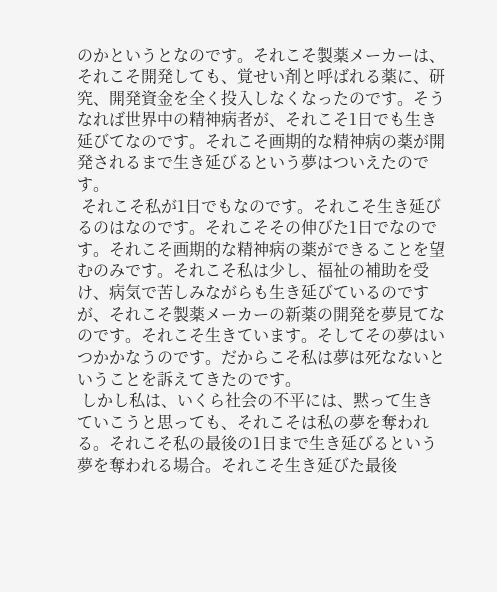のかというとなのです。それこそ製薬メーカーは、それこそ開発しても、覚せい剤と呼ばれる薬に、研究、開発資金を全く投入しなくなったのです。そうなれば世界中の精神病者が、それこそ1日でも生き延びてなのです。それこそ画期的な精神病の薬が開発されるまで生き延びるという夢はついえたのです。
 それこそ私が1日でもなのです。それこそ生き延びるのはなのです。それこそその伸びた1日でなのです。それこそ画期的な精神病の薬ができることを望むのみです。それこそ私は少し、福祉の補助を受け、病気で苦しみながらも生き延びているのですが、それこそ製薬メーカーの新薬の開発を夢見てなのです。それこそ生きています。そしてその夢はいつかかなうのです。だからこそ私は夢は死なないということを訴えてきたのです。
 しかし私は、いくら社会の不平には、黙って生きていこうと思っても、それこそは私の夢を奪われる。それこそ私の最後の1日まで生き延びるという夢を奪われる場合。それこそ生き延びた最後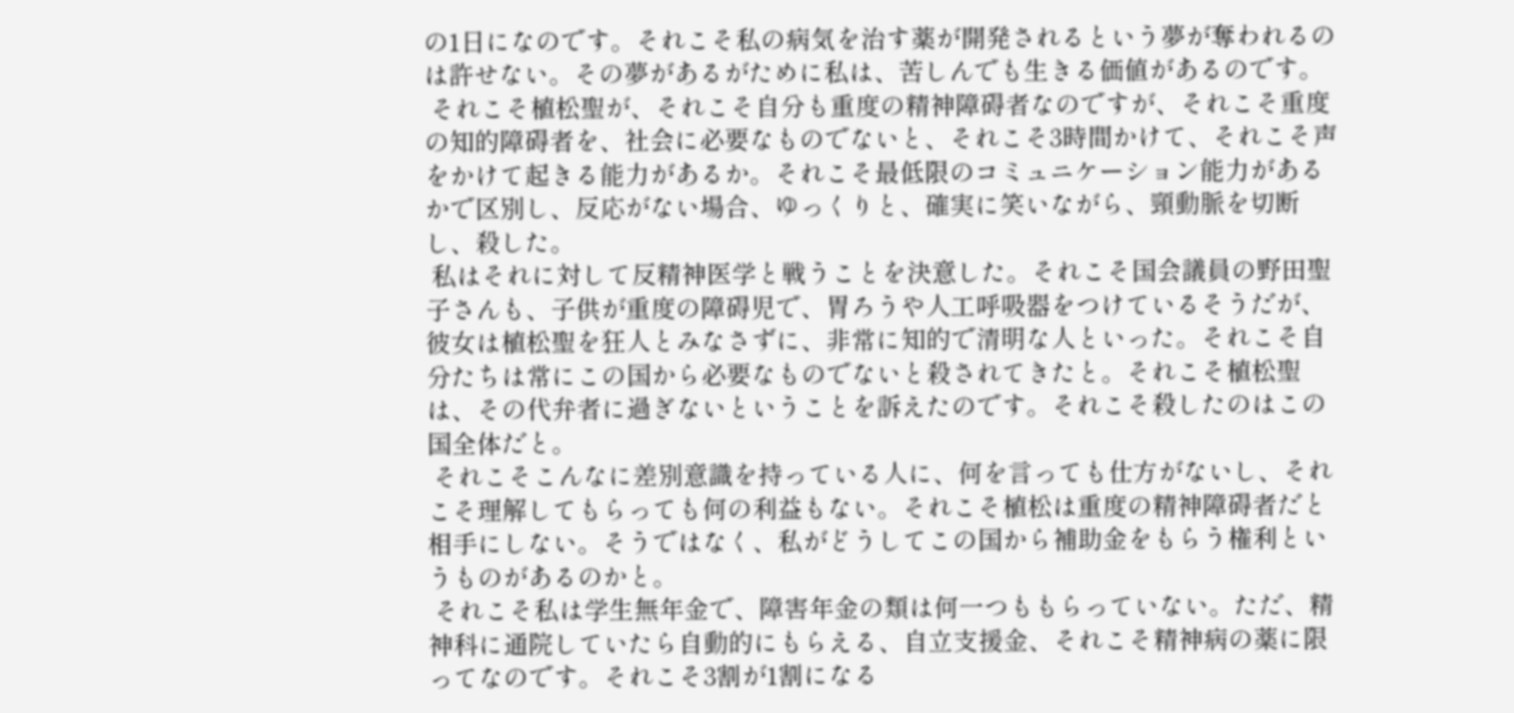の1日になのです。それこそ私の病気を治す薬が開発されるという夢が奪われるのは許せない。その夢があるがために私は、苦しんでも生きる価値があるのです。
 それこそ植松聖が、それこそ自分も重度の精神障碍者なのですが、それこそ重度の知的障碍者を、社会に必要なものでないと、それこそ3時間かけて、それこそ声をかけて起きる能力があるか。それこそ最低限のコミュニケーション能力があるかで区別し、反応がない場合、ゆっくりと、確実に笑いながら、頸動脈を切断し、殺した。
 私はそれに対して反精神医学と戦うことを決意した。それこそ国会議員の野田聖子さんも、子供が重度の障碍児で、胃ろうや人工呼吸器をつけているそうだが、彼女は植松聖を狂人とみなさずに、非常に知的で清明な人といった。それこそ自分たちは常にこの国から必要なものでないと殺されてきたと。それこそ植松聖は、その代弁者に過ぎないということを訴えたのです。それこそ殺したのはこの国全体だと。
 それこそこんなに差別意識を持っている人に、何を言っても仕方がないし、それこそ理解してもらっても何の利益もない。それこそ植松は重度の精神障碍者だと相手にしない。そうではなく、私がどうしてこの国から補助金をもらう権利というものがあるのかと。
 それこそ私は学生無年金で、障害年金の類は何一つももらっていない。ただ、精神科に通院していたら自動的にもらえる、自立支援金、それこそ精神病の薬に限ってなのです。それこそ3割が1割になる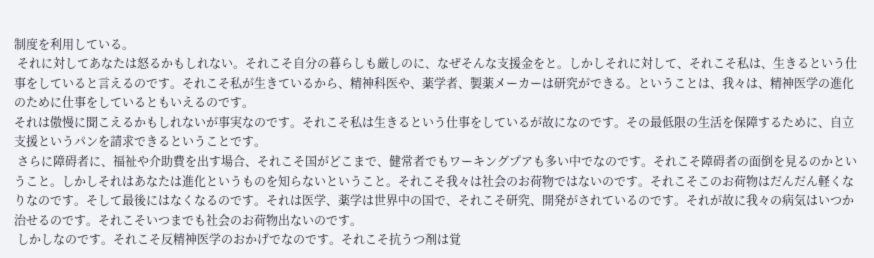制度を利用している。
 それに対してあなたは怒るかもしれない。それこそ自分の暮らしも厳しのに、なぜそんな支援金をと。しかしそれに対して、それこそ私は、生きるという仕事をしていると言えるのです。それこそ私が生きているから、精神科医や、薬学者、製薬メーカーは研究ができる。ということは、我々は、精神医学の進化のために仕事をしているともいえるのです。
それは傲慢に聞こえるかもしれないが事実なのです。それこそ私は生きるという仕事をしているが故になのです。その最低限の生活を保障するために、自立支援というパンを請求できるということです。
 さらに障碍者に、福祉や介助費を出す場合、それこそ国がどこまで、健常者でもワーキングプアも多い中でなのです。それこそ障碍者の面倒を見るのかということ。しかしそれはあなたは進化というものを知らないということ。それこそ我々は社会のお荷物ではないのです。それこそこのお荷物はだんだん軽くなりなのです。そして最後にはなくなるのです。それは医学、薬学は世界中の国で、それこそ研究、開発がされているのです。それが故に我々の病気はいつか治せるのです。それこそいつまでも社会のお荷物出ないのです。
 しかしなのです。それこそ反精神医学のおかげでなのです。それこそ抗うつ剤は覚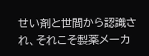せい剤と世間から認識され、それこそ製薬メーカ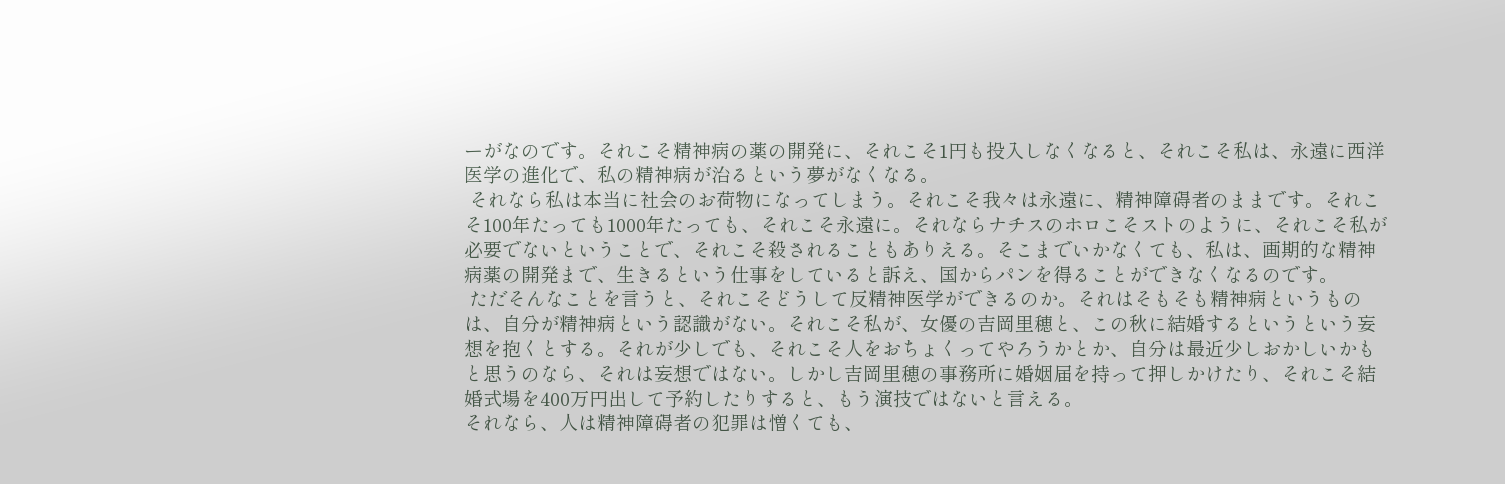ーがなのです。それこそ精神病の薬の開発に、それこそ1円も投入しなくなると、それこそ私は、永遠に西洋医学の進化で、私の精神病が治るという夢がなくなる。
 それなら私は本当に社会のお荷物になってしまう。それこそ我々は永遠に、精神障碍者のままです。それこそ100年たっても1000年たっても、それこそ永遠に。それならナチスのホロこそストのように、それこそ私が必要でないということで、それこそ殺されることもありえる。そこまでいかなくても、私は、画期的な精神病薬の開発まで、生きるという仕事をしていると訴え、国からパンを得ることができなくなるのです。
 ただそんなことを言うと、それこそどうして反精神医学ができるのか。それはそもそも精神病というものは、自分が精神病という認識がない。それこそ私が、女優の吉岡里穂と、この秋に結婚するというという妄想を抱くとする。それが少しでも、それこそ人をおちょくってやろうかとか、自分は最近少しおかしいかもと思うのなら、それは妄想ではない。しかし吉岡里穂の事務所に婚姻届を持って押しかけたり、それこそ結婚式場を400万円出して予約したりすると、もう演技ではないと言える。
それなら、人は精神障碍者の犯罪は憎くても、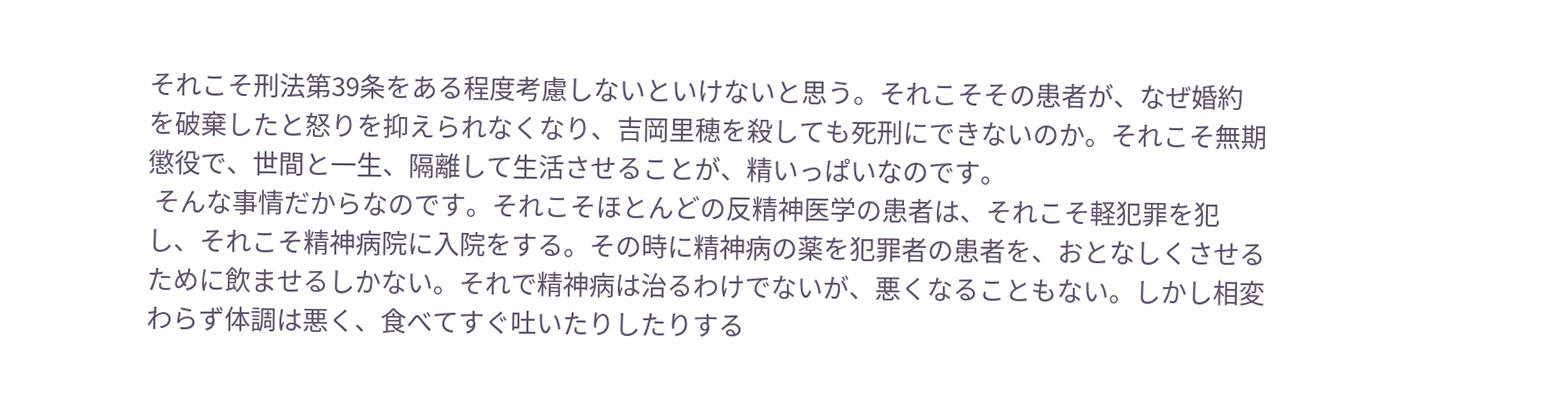それこそ刑法第39条をある程度考慮しないといけないと思う。それこそその患者が、なぜ婚約を破棄したと怒りを抑えられなくなり、吉岡里穂を殺しても死刑にできないのか。それこそ無期懲役で、世間と一生、隔離して生活させることが、精いっぱいなのです。
 そんな事情だからなのです。それこそほとんどの反精神医学の患者は、それこそ軽犯罪を犯し、それこそ精神病院に入院をする。その時に精神病の薬を犯罪者の患者を、おとなしくさせるために飲ませるしかない。それで精神病は治るわけでないが、悪くなることもない。しかし相変わらず体調は悪く、食べてすぐ吐いたりしたりする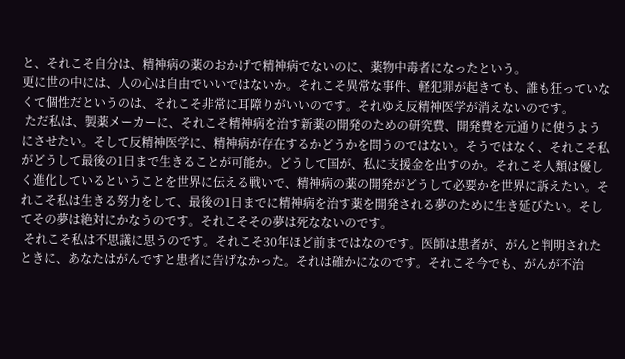と、それこそ自分は、精神病の薬のおかげで精神病でないのに、薬物中毒者になったという。
更に世の中には、人の心は自由でいいではないか。それこそ異常な事件、軽犯罪が起きても、誰も狂っていなくて個性だというのは、それこそ非常に耳障りがいいのです。それゆえ反精神医学が消えないのです。
 ただ私は、製薬メーカーに、それこそ精神病を治す新薬の開発のための研究費、開発費を元通りに使うようにさせたい。そして反精神医学に、精神病が存在するかどうかを問うのではない。そうではなく、それこそ私がどうして最後の1日まで生きることが可能か。どうして国が、私に支援金を出すのか。それこそ人類は優しく進化しているということを世界に伝える戦いで、精神病の薬の開発がどうして必要かを世界に訴えたい。それこそ私は生きる努力をして、最後の1日までに精神病を治す薬を開発される夢のために生き延びたい。そしてその夢は絶対にかなうのです。それこそその夢は死なないのです。
 それこそ私は不思議に思うのです。それこそ30年ほど前まではなのです。医師は患者が、がんと判明されたときに、あなたはがんですと患者に告げなかった。それは確かになのです。それこそ今でも、がんが不治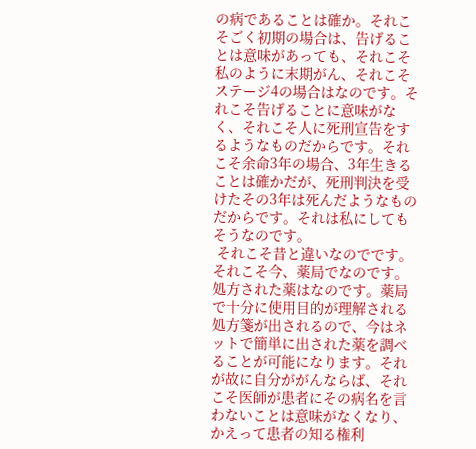の病であることは確か。それこそごく初期の場合は、告げることは意味があっても、それこそ私のように末期がん、それこそステージ4の場合はなのです。それこそ告げることに意味がなく、それこそ人に死刑宣告をするようなものだからです。それこそ余命3年の場合、3年生きることは確かだが、死刑判決を受けたその3年は死んだようなものだからです。それは私にしてもそうなのです。
 それこそ昔と違いなのでです。それこそ今、薬局でなのです。処方された薬はなのです。薬局で十分に使用目的が理解される処方箋が出されるので、今はネットで簡単に出された薬を調べることが可能になります。それが故に自分ががんならば、それこそ医師が患者にその病名を言わないことは意味がなくなり、かえって患者の知る権利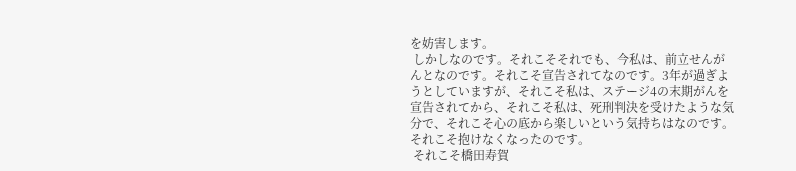を妨害します。
 しかしなのです。それこそそれでも、今私は、前立せんがんとなのです。それこそ宣告されてなのです。3年が過ぎようとしていますが、それこそ私は、ステージ4の末期がんを宣告されてから、それこそ私は、死刑判決を受けたような気分で、それこそ心の底から楽しいという気持ちはなのです。それこそ抱けなくなったのです。
 それこそ橋田寿賀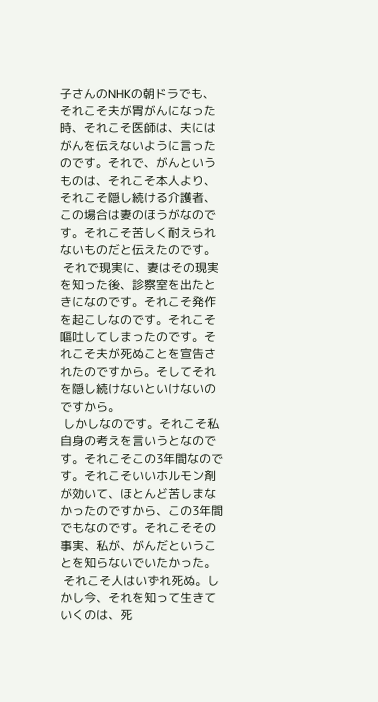子さんのNHKの朝ドラでも、それこそ夫が胃がんになった時、それこそ医師は、夫にはがんを伝えないように言ったのです。それで、がんというものは、それこそ本人より、それこそ隠し続ける介護者、この場合は妻のほうがなのです。それこそ苦しく耐えられないものだと伝えたのです。
 それで現実に、妻はその現実を知った後、診察室を出たときになのです。それこそ発作を起こしなのです。それこそ嘔吐してしまったのです。それこそ夫が死ぬことを宣告されたのですから。そしてそれを隠し続けないといけないのですから。
 しかしなのです。それこそ私自身の考えを言いうとなのです。それこそこの3年間なのです。それこそいいホルモン剤が効いて、ほとんど苦しまなかったのですから、この3年間でもなのです。それこそその事実、私が、がんだということを知らないでいたかった。
 それこそ人はいずれ死ぬ。しかし今、それを知って生きていくのは、死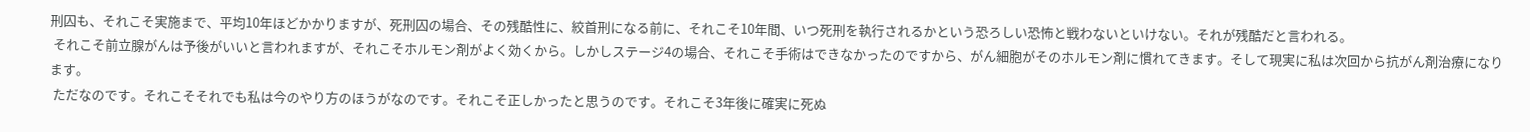刑囚も、それこそ実施まで、平均10年ほどかかりますが、死刑囚の場合、その残酷性に、絞首刑になる前に、それこそ10年間、いつ死刑を執行されるかという恐ろしい恐怖と戦わないといけない。それが残酷だと言われる。
 それこそ前立腺がんは予後がいいと言われますが、それこそホルモン剤がよく効くから。しかしステージ4の場合、それこそ手術はできなかったのですから、がん細胞がそのホルモン剤に慣れてきます。そして現実に私は次回から抗がん剤治療になります。
 ただなのです。それこそそれでも私は今のやり方のほうがなのです。それこそ正しかったと思うのです。それこそ3年後に確実に死ぬ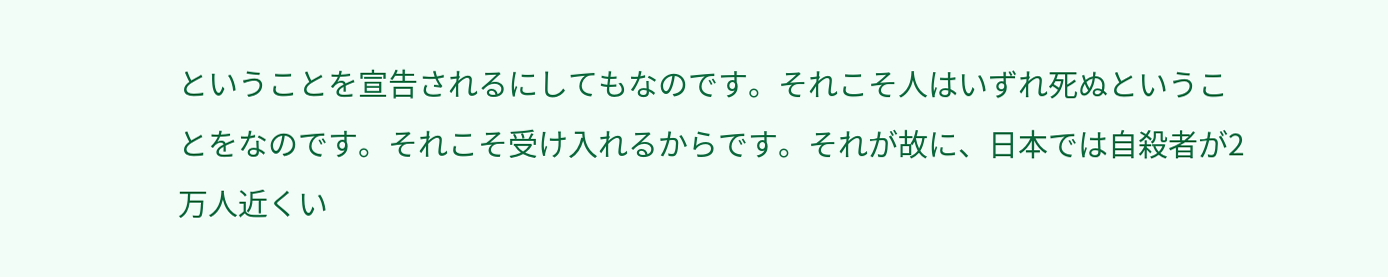ということを宣告されるにしてもなのです。それこそ人はいずれ死ぬということをなのです。それこそ受け入れるからです。それが故に、日本では自殺者が2万人近くい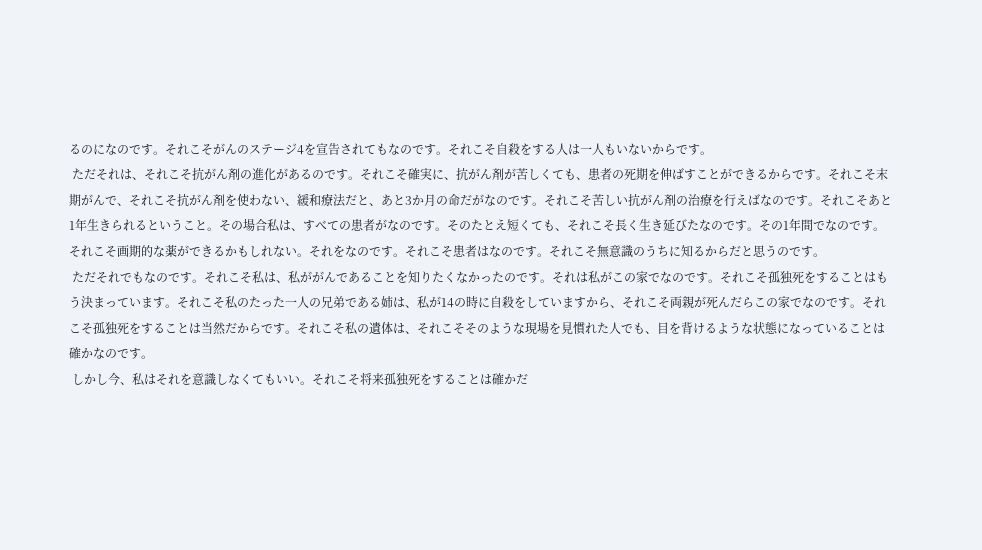るのになのです。それこそがんのステージ4を宣告されてもなのです。それこそ自殺をする人は一人もいないからです。
 ただそれは、それこそ抗がん剤の進化があるのです。それこそ確実に、抗がん剤が苦しくても、患者の死期を伸ばすことができるからです。それこそ末期がんで、それこそ抗がん剤を使わない、緩和療法だと、あと3か月の命だがなのです。それこそ苦しい抗がん剤の治療を行えばなのです。それこそあと1年生きられるということ。その場合私は、すべての患者がなのです。そのたとえ短くても、それこそ長く生き延びたなのです。その1年間でなのです。それこそ画期的な薬ができるかもしれない。それをなのです。それこそ患者はなのです。それこそ無意識のうちに知るからだと思うのです。
 ただそれでもなのです。それこそ私は、私ががんであることを知りたくなかったのです。それは私がこの家でなのです。それこそ孤独死をすることはもう決まっています。それこそ私のたった一人の兄弟である姉は、私が14の時に自殺をしていますから、それこそ両親が死んだらこの家でなのです。それこそ孤独死をすることは当然だからです。それこそ私の遺体は、それこそそのような現場を見慣れた人でも、目を背けるような状態になっていることは確かなのです。
 しかし今、私はそれを意識しなくてもいい。それこそ将来孤独死をすることは確かだ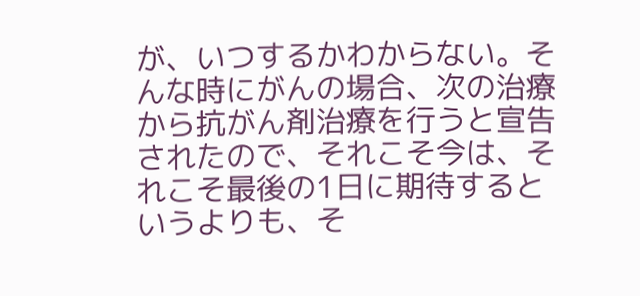が、いつするかわからない。そんな時にがんの場合、次の治療から抗がん剤治療を行うと宣告されたので、それこそ今は、それこそ最後の1日に期待するというよりも、そ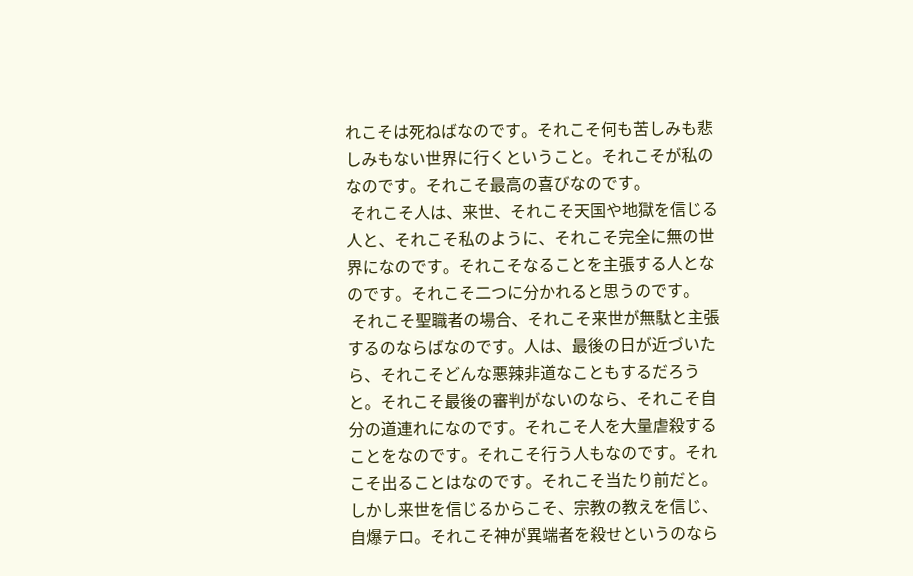れこそは死ねばなのです。それこそ何も苦しみも悲しみもない世界に行くということ。それこそが私のなのです。それこそ最高の喜びなのです。
 それこそ人は、来世、それこそ天国や地獄を信じる人と、それこそ私のように、それこそ完全に無の世界になのです。それこそなることを主張する人となのです。それこそ二つに分かれると思うのです。
 それこそ聖職者の場合、それこそ来世が無駄と主張するのならばなのです。人は、最後の日が近づいたら、それこそどんな悪辣非道なこともするだろうと。それこそ最後の審判がないのなら、それこそ自分の道連れになのです。それこそ人を大量虐殺することをなのです。それこそ行う人もなのです。それこそ出ることはなのです。それこそ当たり前だと。しかし来世を信じるからこそ、宗教の教えを信じ、自爆テロ。それこそ神が異端者を殺せというのなら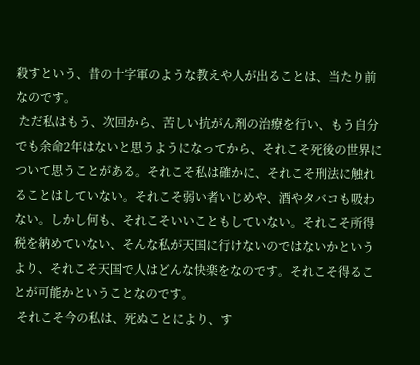殺すという、昔の十字軍のような教えや人が出ることは、当たり前なのです。
 ただ私はもう、次回から、苦しい抗がん剤の治療を行い、もう自分でも余命2年はないと思うようになってから、それこそ死後の世界について思うことがある。それこそ私は確かに、それこそ刑法に触れることはしていない。それこそ弱い者いじめや、酒やタバコも吸わない。しかし何も、それこそいいこともしていない。それこそ所得税を納めていない、そんな私が天国に行けないのではないかというより、それこそ天国で人はどんな快楽をなのです。それこそ得ることが可能かということなのです。
 それこそ今の私は、死ぬことにより、す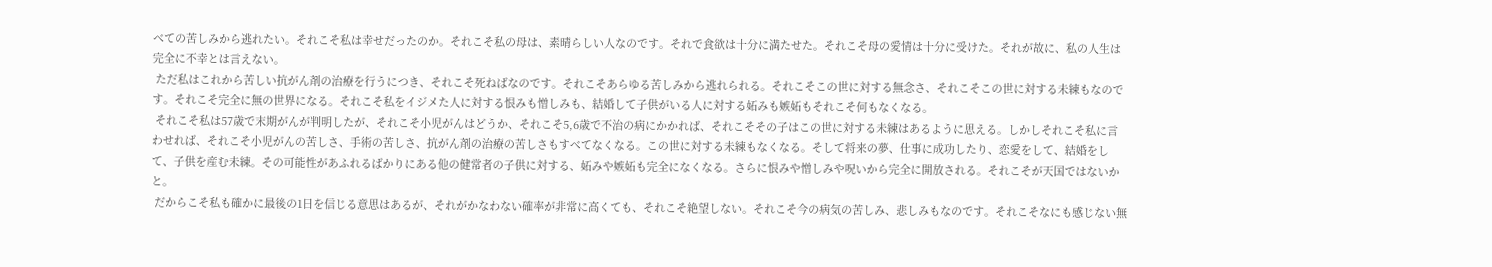べての苦しみから逃れたい。それこそ私は幸せだったのか。それこそ私の母は、素晴らしい人なのです。それで食欲は十分に満たせた。それこそ母の愛情は十分に受けた。それが故に、私の人生は完全に不幸とは言えない。
 ただ私はこれから苦しい抗がん剤の治療を行うにつき、それこそ死ねばなのです。それこそあらゆる苦しみから逃れられる。それこそこの世に対する無念さ、それこそこの世に対する未練もなのです。それこそ完全に無の世界になる。それこそ私をイジメた人に対する恨みも憎しみも、結婚して子供がいる人に対する妬みも嫉妬もそれこそ何もなくなる。
 それこそ私は57歳で末期がんが判明したが、それこそ小児がんはどうか、それこそ5,6歳で不治の病にかかれば、それこそその子はこの世に対する未練はあるように思える。しかしそれこそ私に言わせれば、それこそ小児がんの苦しさ、手術の苦しさ、抗がん剤の治療の苦しさもすべてなくなる。この世に対する未練もなくなる。そして将来の夢、仕事に成功したり、恋愛をして、結婚をして、子供を産む未練。その可能性があふれるばかりにある他の健常者の子供に対する、妬みや嫉妬も完全になくなる。さらに恨みや憎しみや呪いから完全に開放される。それこそが天国ではないかと。
 だからこそ私も確かに最後の1日を信じる意思はあるが、それがかなわない確率が非常に高くても、それこそ絶望しない。それこそ今の病気の苦しみ、悲しみもなのです。それこそなにも感じない無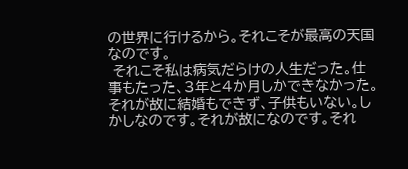の世界に行けるから。それこそが最高の天国なのです。
 それこそ私は病気だらけの人生だった。仕事もたった、3年と4か月しかできなかった。それが故に結婚もできず、子供もいない。しかしなのです。それが故になのです。それ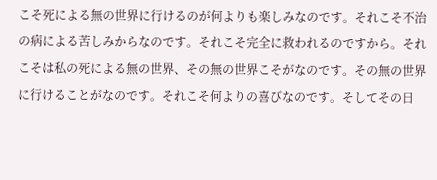こそ死による無の世界に行けるのが何よりも楽しみなのです。それこそ不治の病による苦しみからなのです。それこそ完全に救われるのですから。それこそは私の死による無の世界、その無の世界こそがなのです。その無の世界に行けることがなのです。それこそ何よりの喜びなのです。そしてその日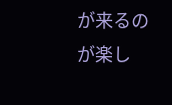が来るのが楽し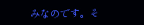みなのです。そ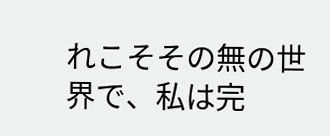れこそその無の世界で、私は完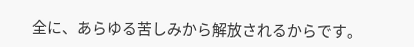全に、あらゆる苦しみから解放されるからです。